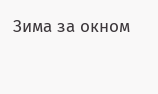Зима за окном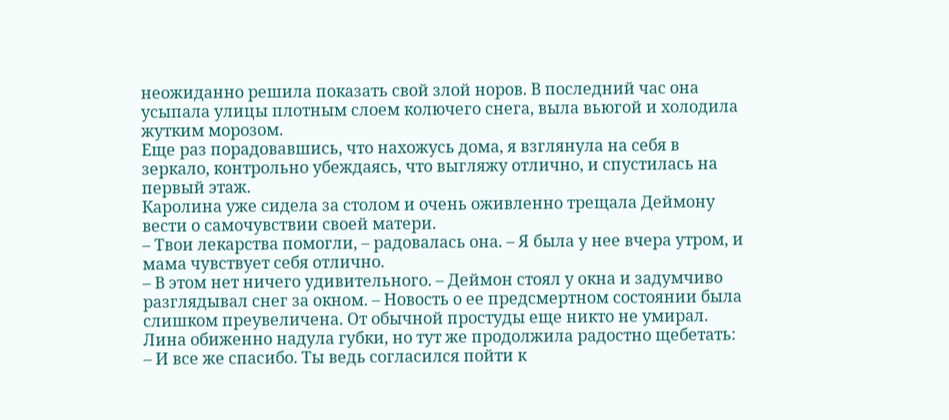неожиданно решила показать свой злой норов. В последний час она усыпала улицы плотным слоем колючего снега, выла вьюгой и холодила жутким морозом.
Еще раз порадовавшись, что нахожусь дома, я взглянула на себя в зеркало, контрольно убеждаясь, что выгляжу отлично, и спустилась на первый этаж.
Каролина уже сидела за столом и очень оживленно трещала Деймону вести о самочувствии своей матери.
– Твои лекарства помогли, – радовалась она. – Я была у нее вчера утром, и мама чувствует себя отлично.
– В этом нет ничего удивительного. – Деймон стоял у окна и задумчиво разглядывал снег за окном. – Новость о ее предсмертном состоянии была слишком преувеличена. От обычной простуды еще никто не умирал.
Лина обиженно надула губки, но тут же продолжила радостно щебетать:
– И все же спасибо. Ты ведь согласился пойти к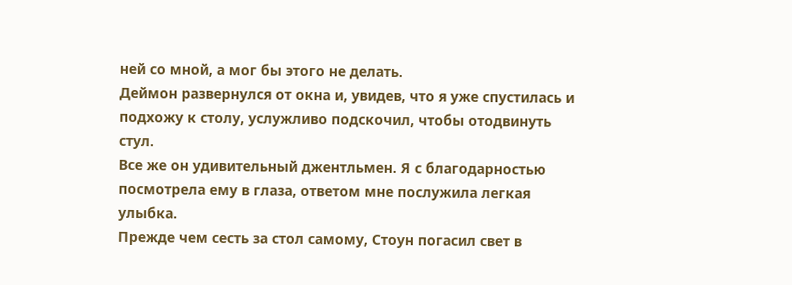ней со мной, а мог бы этого не делать.
Деймон развернулся от окна и, увидев, что я уже спустилась и подхожу к столу, услужливо подскочил, чтобы отодвинуть стул.
Все же он удивительный джентльмен. Я с благодарностью посмотрела ему в глаза, ответом мне послужила легкая улыбка.
Прежде чем сесть за стол самому, Стоун погасил свет в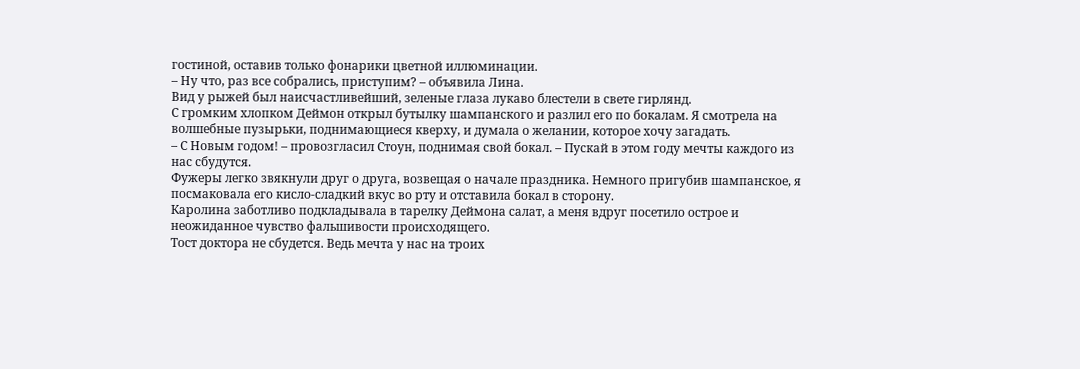гостиной, оставив только фонарики цветной иллюминации.
– Ну что, раз все собрались, приступим? – объявила Лина.
Вид у рыжей был наисчастливейший, зеленые глаза лукаво блестели в свете гирлянд.
С громким хлопком Деймон открыл бутылку шампанского и разлил его по бокалам. Я смотрела на волшебные пузырьки, поднимающиеся кверху, и думала о желании, которое хочу загадать.
– С Новым годом! – провозгласил Стоун, поднимая свой бокал. – Пускай в этом году мечты каждого из нас сбудутся.
Фужеры легко звякнули друг о друга, возвещая о начале праздника. Немного пригубив шампанское, я посмаковала его кисло-сладкий вкус во рту и отставила бокал в сторону.
Каролина заботливо подкладывала в тарелку Деймона салат, а меня вдруг посетило острое и неожиданное чувство фальшивости происходящего.
Тост доктора не сбудется. Ведь мечта у нас на троих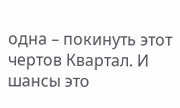одна – покинуть этот чертов Квартал. И шансы это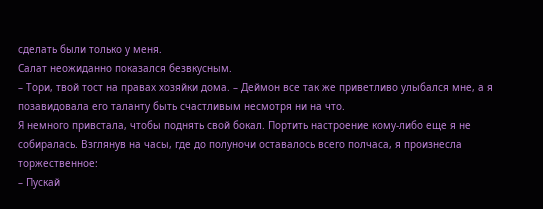сделать были только у меня.
Салат неожиданно показался безвкусным.
– Тори, твой тост на правах хозяйки дома. – Деймон все так же приветливо улыбался мне, а я позавидовала его таланту быть счастливым несмотря ни на что.
Я немного привстала, чтобы поднять свой бокал. Портить настроение кому-либо еще я не собиралась. Взглянув на часы, где до полуночи оставалось всего полчаса, я произнесла торжественное:
– Пускай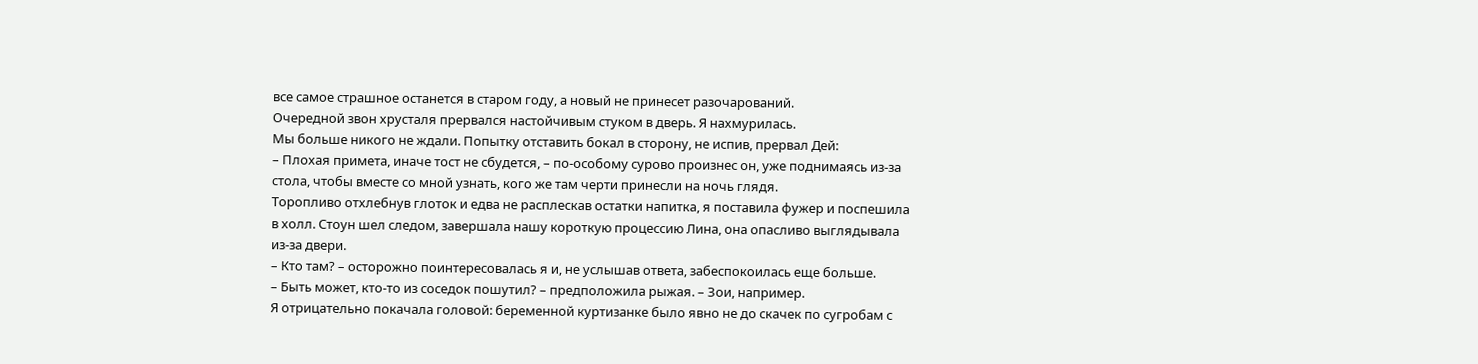все самое страшное останется в старом году, а новый не принесет разочарований.
Очередной звон хрусталя прервался настойчивым стуком в дверь. Я нахмурилась.
Мы больше никого не ждали. Попытку отставить бокал в сторону, не испив, прервал Дей:
– Плохая примета, иначе тост не сбудется, – по-особому сурово произнес он, уже поднимаясь из-за стола, чтобы вместе со мной узнать, кого же там черти принесли на ночь глядя.
Торопливо отхлебнув глоток и едва не расплескав остатки напитка, я поставила фужер и поспешила в холл. Стоун шел следом, завершала нашу короткую процессию Лина, она опасливо выглядывала из-за двери.
– Кто там? – осторожно поинтересовалась я и, не услышав ответа, забеспокоилась еще больше.
– Быть может, кто-то из соседок пошутил? – предположила рыжая. – Зои, например.
Я отрицательно покачала головой: беременной куртизанке было явно не до скачек по сугробам с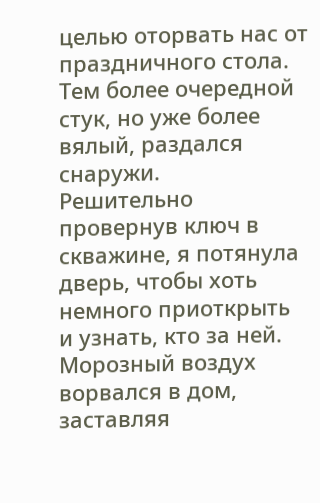целью оторвать нас от праздничного стола.
Тем более очередной стук, но уже более вялый, раздался снаружи.
Решительно провернув ключ в скважине, я потянула дверь, чтобы хоть немного приоткрыть и узнать, кто за ней.
Морозный воздух ворвался в дом, заставляя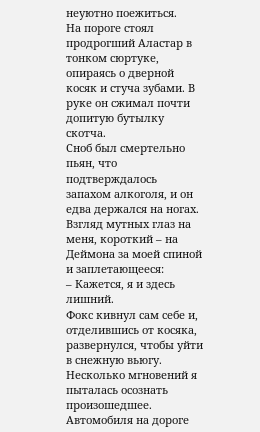неуютно поежиться.
На пороге стоял продрогший Аластар в тонком сюртуке, опираясь о дверной косяк и стуча зубами. В руке он сжимал почти допитую бутылку скотча.
Сноб был смертельно пьян, что подтверждалось запахом алкоголя, и он едва держался на ногах.
Взгляд мутных глаз на меня, короткий – на Деймона за моей спиной и заплетающееся:
– Кажется, я и здесь лишний.
Фокс кивнул сам себе и, отделившись от косяка, развернулся, чтобы уйти в снежную вьюгу.
Несколько мгновений я пыталась осознать произошедшее. Автомобиля на дороге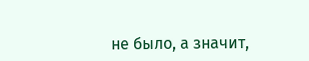не было, а значит,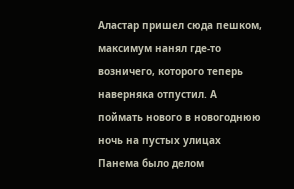Аластар пришел сюда пешком, максимум нанял где-то возничего, которого теперь наверняка отпустил. А поймать нового в новогоднюю ночь на пустых улицах Панема было делом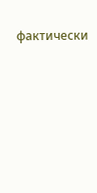фактически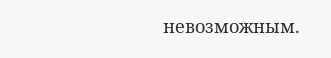невозможным.